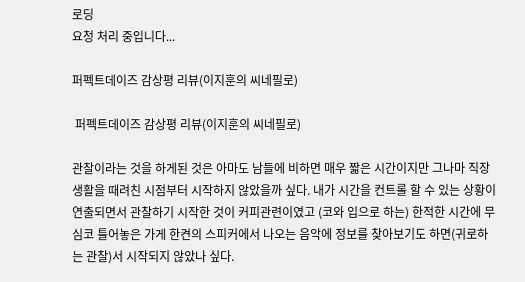로딩
요청 처리 중입니다...

퍼펙트데이즈 감상평 리뷰(이지훈의 씨네필로)

 퍼펙트데이즈 감상평 리뷰(이지훈의 씨네필로)

관찰이라는 것을 하게된 것은 아마도 남들에 비하면 매우 짧은 시간이지만 그나마 직장생활을 때려친 시점부터 시작하지 않았을까 싶다. 내가 시간을 컨트롤 할 수 있는 상황이 연출되면서 관찰하기 시작한 것이 커피관련이였고 (코와 입으로 하는) 한적한 시간에 무심코 틀어놓은 가게 한켠의 스피커에서 나오는 음악에 정보를 찾아보기도 하면(귀로하는 관찰)서 시작되지 않았나 싶다.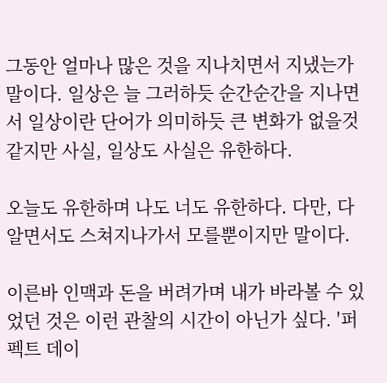그동안 얼마나 많은 것을 지나치면서 지냈는가 말이다. 일상은 늘 그러하듯 순간순간을 지나면서 일상이란 단어가 의미하듯 큰 변화가 없을것 같지만 사실, 일상도 사실은 유한하다.

오늘도 유한하며 나도 너도 유한하다. 다만, 다 알면서도 스쳐지나가서 모를뿐이지만 말이다.

이른바 인맥과 돈을 버려가며 내가 바라볼 수 있었던 것은 이런 관찰의 시간이 아닌가 싶다. '퍼펙트 데이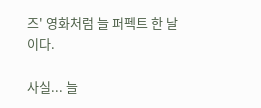즈' 영화처럼 늘 퍼펙트 한 날이다.

사실... 늘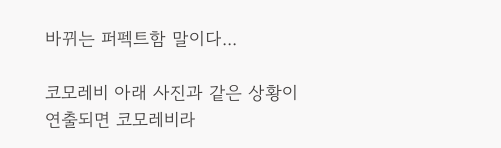바뀌는 퍼펙트함 말이다...

코모레비 아래 사진과 같은 상황이 연출되면 코모레비라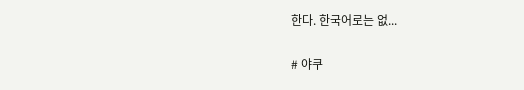한다. 한국어로는 없...

# 야쿠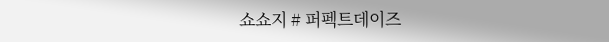쇼쇼지 # 퍼펙트데이즈